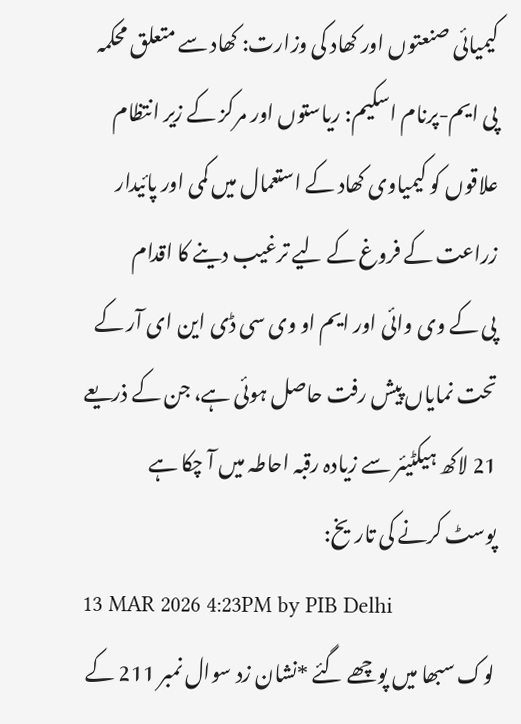کیمیائی صنعتوں اور کھاد کی وزارت: کھاد سے متعلق محکمہ
پی ایم-پرنام اسکیم: ریاستوں اور مرکز کے زیر انتظام علاقوں کو کیمیاوی کھاد کے استعمال میں کمی اور پائیدار زراعت کے فروغ کے لیے ترغیب دینے کا اقدام
پی کے وی وائی اور ایم او وی سی ڈی این ای آر کے تحت نمایاں پیش رفت حاصل ہوئی ہے، جن کے ذریعے 21 لاکھ ہیکٹیئر سے زیادہ رقبہ احاطہ میں آ چکا ہے
پوسٹ کرنے کی تاریخ:
13 MAR 2026 4:23PM by PIB Delhi
لوک سبھا میں پوچھے گئے *نشان زد سوال نمبر 211 کے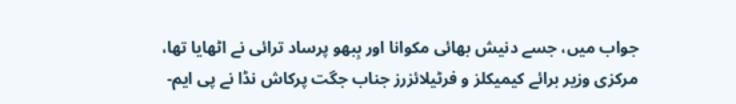جواب میں، جسے دنیش بھائی مکوانا اور بِبھو پرساد ترائی نے اٹھایا تھا، مرکزی وزیر برائے کیمیکلز و فرٹیلائزرز جناب جگت پرکاش نڈا نے پی ایم-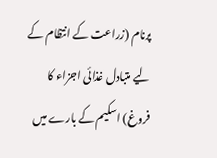پرنام (زراعت کے انتظام کے لیے متبادل غذائی اجزاء کا فروغ) اسکیم کے بارے میں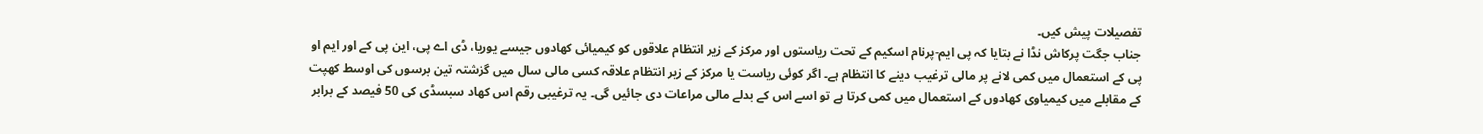تفصیلات پیش کیں۔
جناب جگت پرکاش نڈا نے بتایا کہ پی ایم-پرنام اسکیم کے تحت ریاستوں اور مرکز کے زیر انتظام علاقوں کو کیمیائی کھادوں جیسے یوریا، ڈی اے پی، این پی کے اور ایم او پی کے استعمال میں کمی لانے پر مالی ترغیب دینے کا انتظام ہے۔ اگر کوئی ریاست یا مرکز کے زیر انتظام علاقہ کسی مالی سال میں گزشتہ تین برسوں کی اوسط کھپت کے مقابلے میں کیمیاوی کھادوں کے استعمال میں کمی کرتا ہے تو اسے اس کے بدلے مالی مراعات دی جائیں گی۔ یہ ترغیبی رقم اس کھاد سبسڈی کی 50 فیصد کے برابر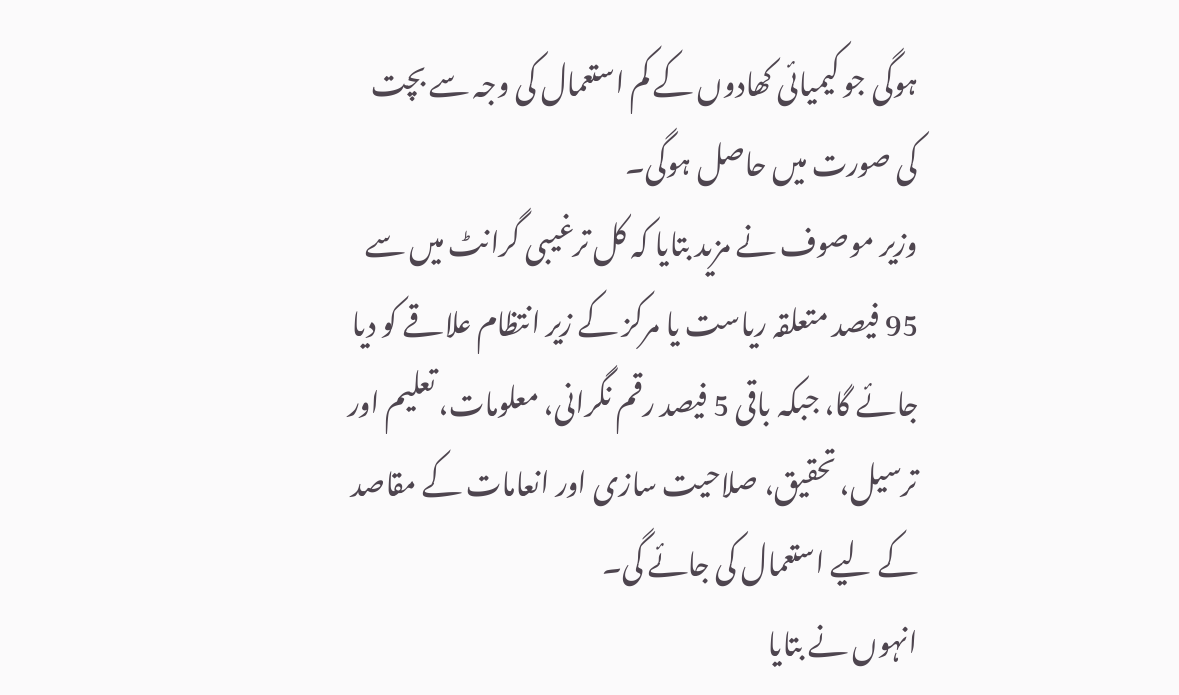ہوگی جو کیمیائی کھادوں کے کم استعمال کی وجہ سے بچت کی صورت میں حاصل ہوگی۔
وزیر موصوف نے مزید بتایا کہ کل ترغیبی گرانٹ میں سے 95 فیصد متعلقہ ریاست یا مرکز کے زیر انتظام علاقے کو دیا جائے گا، جبکہ باقی 5 فیصد رقم نگرانی، معلومات، تعلیم اور ترسیل، تحقیق، صلاحیت سازی اور انعامات کے مقاصد کے لیے استعمال کی جائے گی۔
انہوں نے بتایا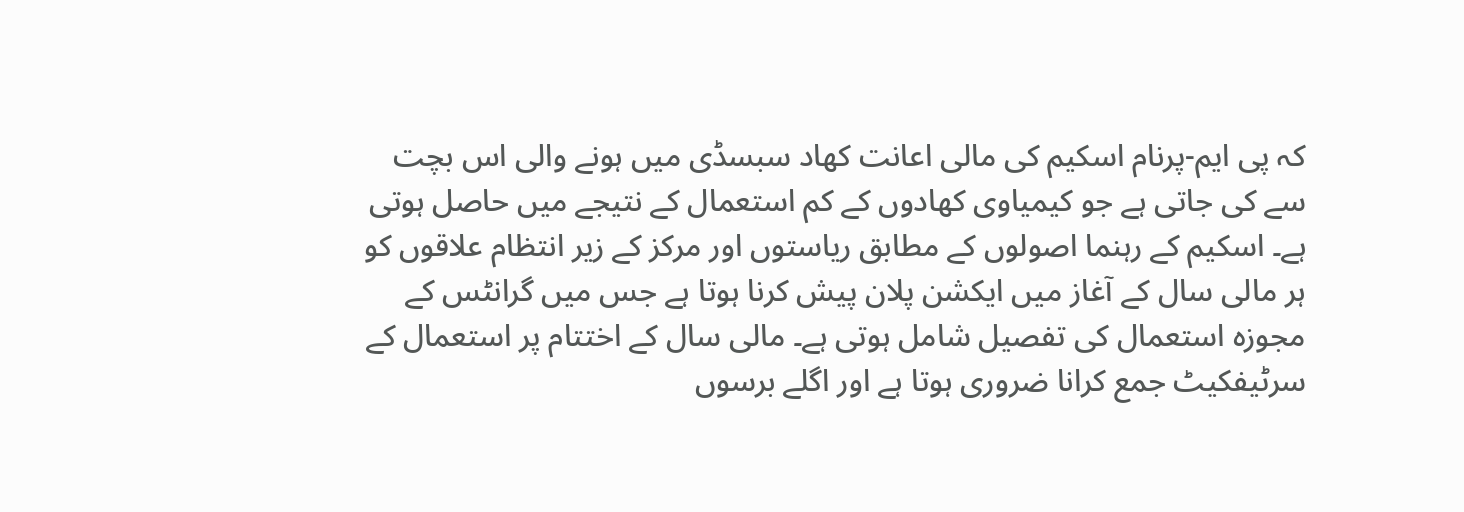کہ پی ایم-پرنام اسکیم کی مالی اعانت کھاد سبسڈی میں ہونے والی اس بچت سے کی جاتی ہے جو کیمیاوی کھادوں کے کم استعمال کے نتیجے میں حاصل ہوتی ہے۔ اسکیم کے رہنما اصولوں کے مطابق ریاستوں اور مرکز کے زیر انتظام علاقوں کو ہر مالی سال کے آغاز میں ایکشن پلان پیش کرنا ہوتا ہے جس میں گرانٹس کے مجوزہ استعمال کی تفصیل شامل ہوتی ہے۔ مالی سال کے اختتام پر استعمال کے سرٹیفکیٹ جمع کرانا ضروری ہوتا ہے اور اگلے برسوں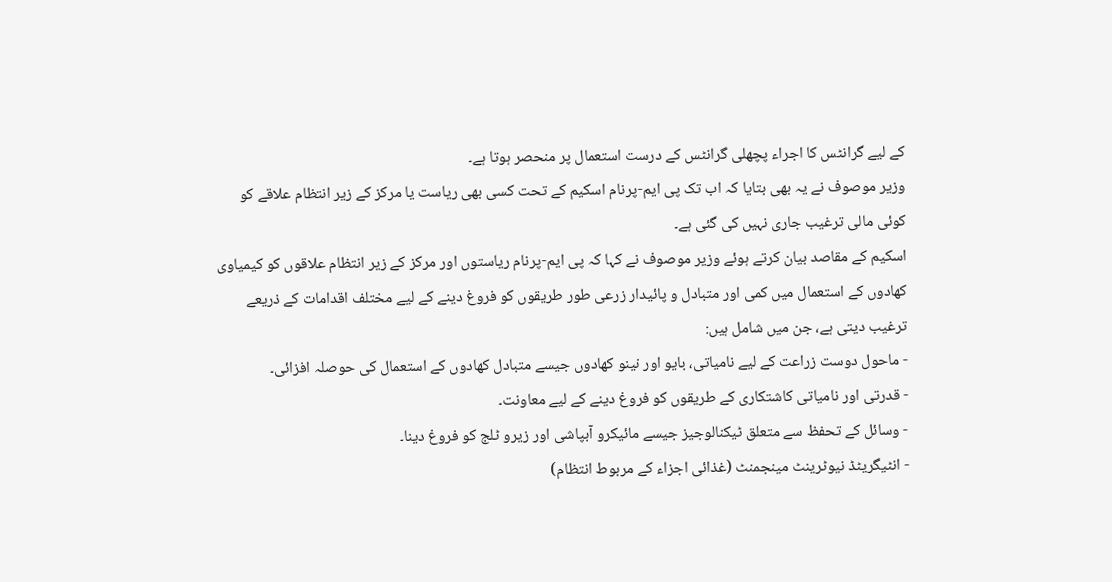کے لیے گرانٹس کا اجراء پچھلی گرانٹس کے درست استعمال پر منحصر ہوتا ہے۔
وزیر موصوف نے یہ بھی بتایا کہ اب تک پی ایم-پرنام اسکیم کے تحت کسی بھی ریاست یا مرکز کے زیر انتظام علاقے کو کوئی مالی ترغیب جاری نہیں کی گئی ہے۔
اسکیم کے مقاصد بیان کرتے ہوئے وزیر موصوف نے کہا کہ پی ایم-پرنام ریاستوں اور مرکز کے زیر انتظام علاقوں کو کیمیاوی کھادوں کے استعمال میں کمی اور متبادل و پائیدار زرعی طور طریقوں کو فروغ دینے کے لیے مختلف اقدامات کے ذریعے ترغیب دیتی ہے، جن میں شامل ہیں:
- ماحول دوست زراعت کے لیے نامیاتی، بایو اور نینو کھادوں جیسے متبادل کھادوں کے استعمال کی حوصلہ افزائی۔
- قدرتی اور نامیاتی کاشتکاری کے طریقوں کو فروغ دینے کے لیے معاونت۔
- وسائل کے تحفظ سے متعلق ٹیکنالوجیز جیسے مائیکرو آبپاشی اور زیرو ٹلج کو فروغ دینا۔
- انٹیگریٹڈ نیوٹرینٹ مینجمنٹ (غذائی اجزاء کے مربوط انتظام)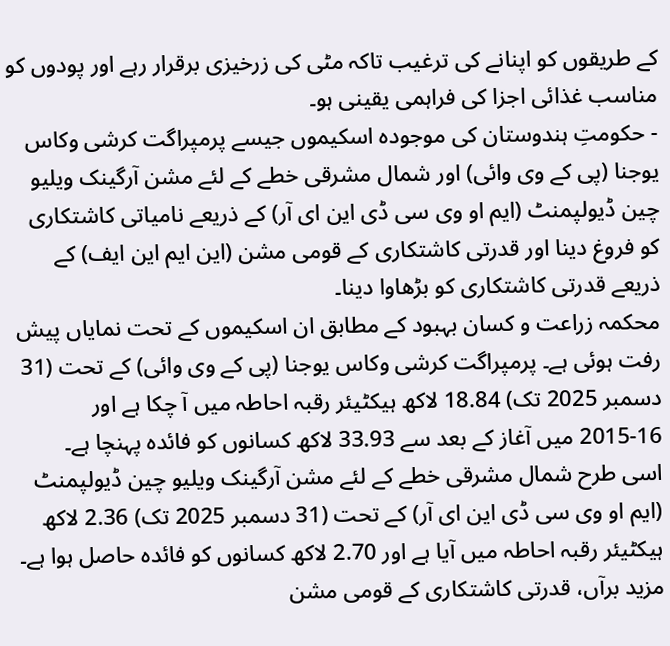کے طریقوں کو اپنانے کی ترغیب تاکہ مٹی کی زرخیزی برقرار رہے اور پودوں کو مناسب غذائی اجزا کی فراہمی یقینی ہو۔
- حکومتِ ہندوستان کی موجودہ اسکیموں جیسے پرمپراگت کرشی وکاس یوجنا (پی کے وی وائی) اور شمال مشرقی خطے کے لئے مشن آرگینک ویلیو چین ڈیولپمنٹ (ایم او وی سی ڈی این ای آر) کے ذریعے نامیاتی کاشتکاری کو فروغ دینا اور قدرتی کاشتکاری کے قومی مشن (این ایم این ایف) کے ذریعے قدرتی کاشتکاری کو بڑھاوا دینا۔
محکمہ زراعت و کسان بہبود کے مطابق ان اسکیموں کے تحت نمایاں پیش رفت ہوئی ہے۔ پرمپراگت کرشی وکاس یوجنا (پی کے وی وائی) کے تحت (31 دسمبر 2025 تک) 18.84 لاکھ ہیکٹیئر رقبہ احاطہ میں آ چکا ہے اور 16-2015 میں آغاز کے بعد سے 33.93 لاکھ کسانوں کو فائدہ پہنچا ہے۔
اسی طرح شمال مشرقی خطے کے لئے مشن آرگینک ویلیو چین ڈیولپمنٹ (ایم او وی سی ڈی این ای آر) کے تحت (31 دسمبر 2025 تک) 2.36 لاکھ ہیکٹیئر رقبہ احاطہ میں آیا ہے اور 2.70 لاکھ کسانوں کو فائدہ حاصل ہوا ہے۔
مزید برآں، قدرتی کاشتکاری کے قومی مشن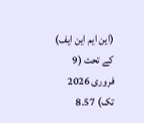(این ایم این ایف) کے تحت (9 فروری 2026 تک) 8.57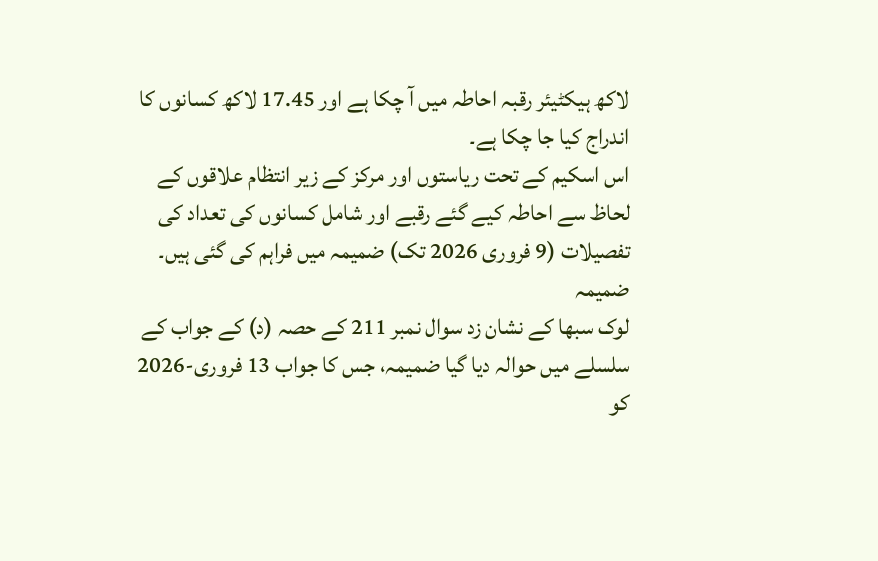لاکھ ہیکٹیئر رقبہ احاطہ میں آ چکا ہے اور 17.45 لاکھ کسانوں کا اندراج کیا جا چکا ہے۔
اس اسکیم کے تحت ریاستوں اور مرکز کے زیر انتظام علاقوں کے لحاظ سے احاطہ کیے گئے رقبے اور شامل کسانوں کی تعداد کی تفصیلات (9 فروری 2026 تک) ضمیمہ میں فراہم کی گئی ہیں۔
ضمیمہ
لوک سبھا کے نشان زد سوال نمبر 211 کے حصہ (د) کے جواب کے سلسلے میں حوالہ دیا گیا ضمیمہ، جس کا جواب 13 فروری-2026 کو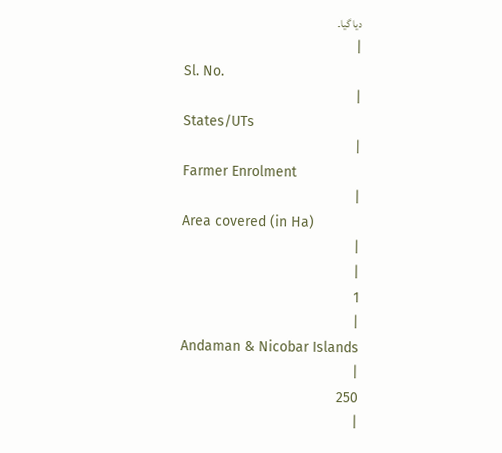دیا گیا۔
|
Sl. No.
|
States/UTs
|
Farmer Enrolment
|
Area covered (in Ha)
|
|
1
|
Andaman & Nicobar Islands
|
250
|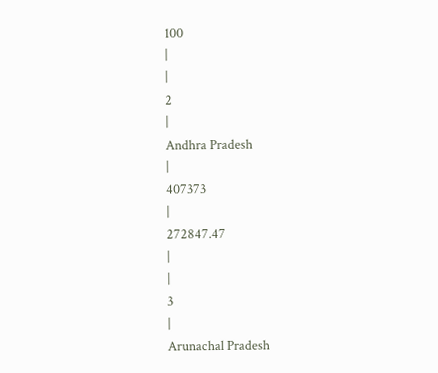100
|
|
2
|
Andhra Pradesh
|
407373
|
272847.47
|
|
3
|
Arunachal Pradesh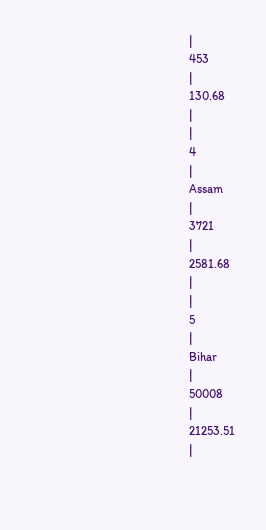|
453
|
130.68
|
|
4
|
Assam
|
3721
|
2581.68
|
|
5
|
Bihar
|
50008
|
21253.51
|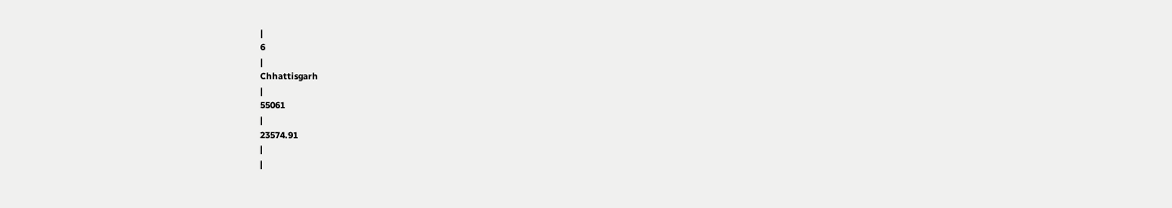|
6
|
Chhattisgarh
|
55061
|
23574.91
|
|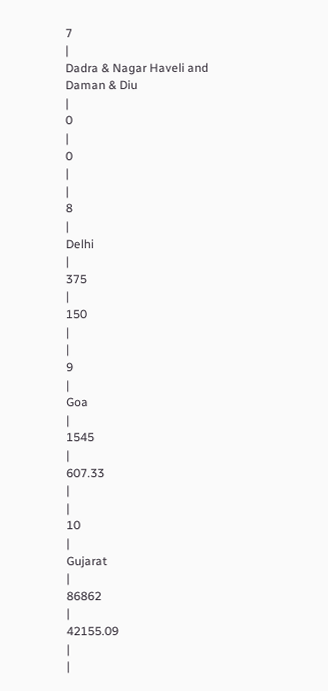7
|
Dadra & Nagar Haveli and Daman & Diu
|
0
|
0
|
|
8
|
Delhi
|
375
|
150
|
|
9
|
Goa
|
1545
|
607.33
|
|
10
|
Gujarat
|
86862
|
42155.09
|
|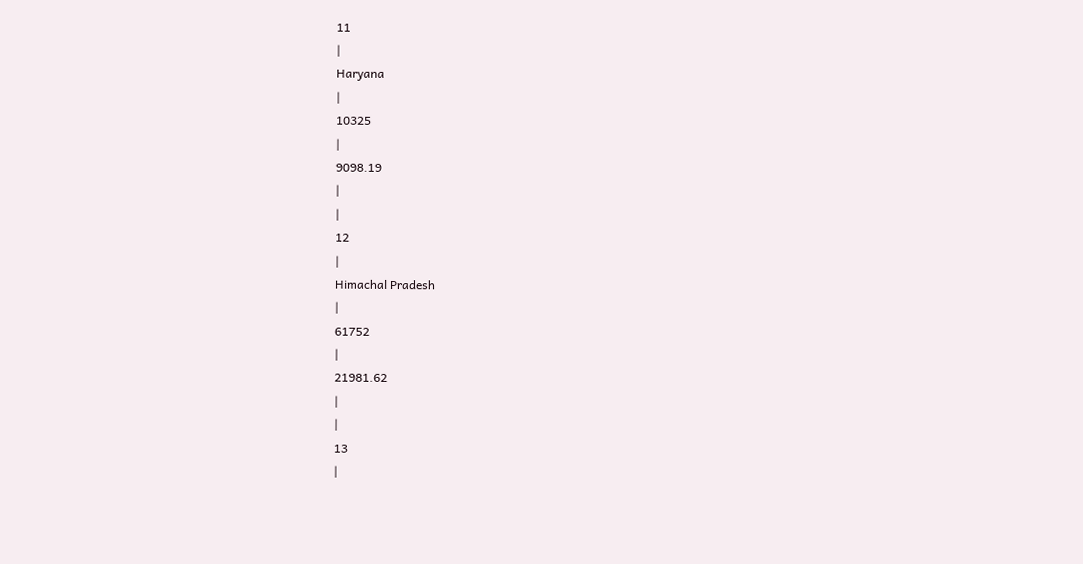11
|
Haryana
|
10325
|
9098.19
|
|
12
|
Himachal Pradesh
|
61752
|
21981.62
|
|
13
|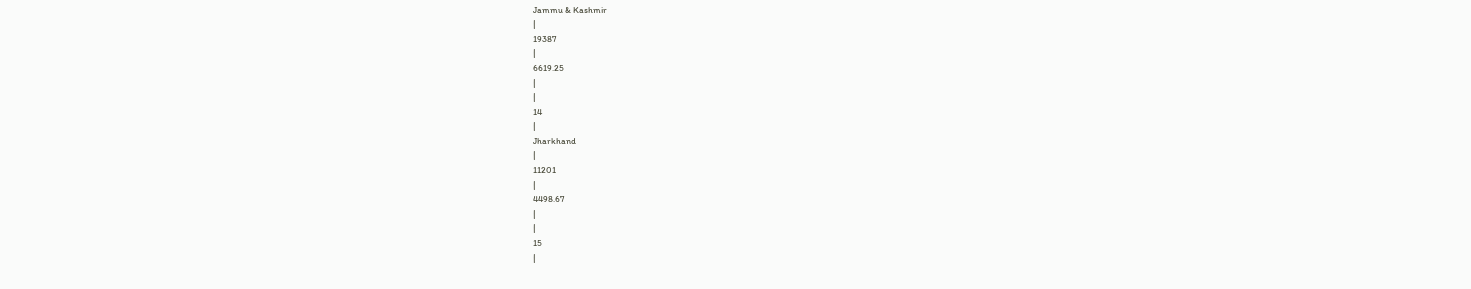Jammu & Kashmir
|
19387
|
6619.25
|
|
14
|
Jharkhand
|
11201
|
4498.67
|
|
15
|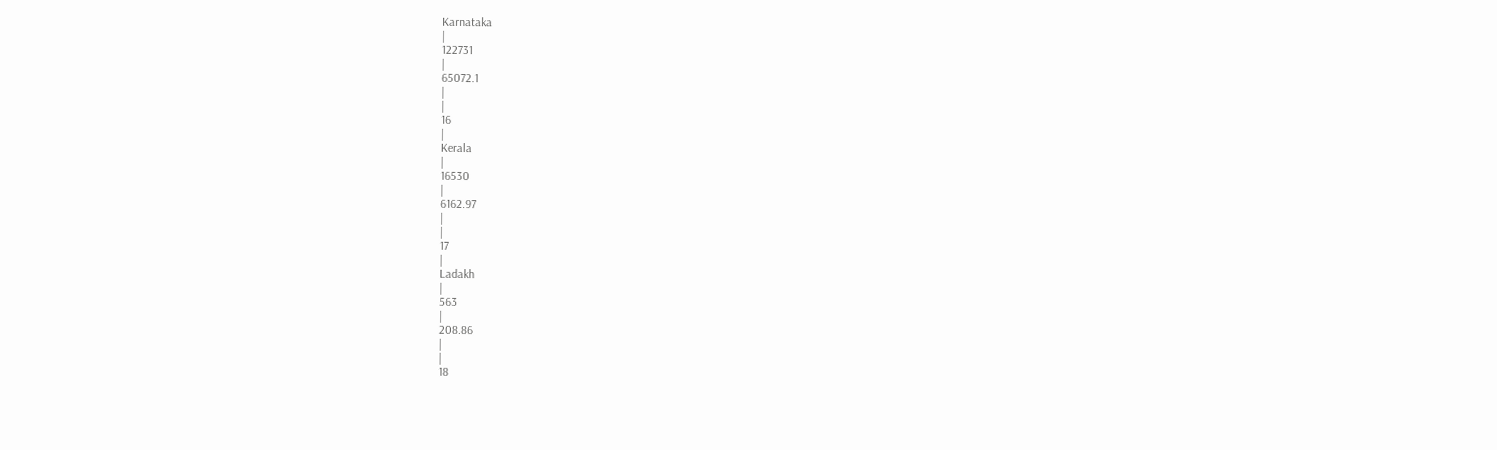Karnataka
|
122731
|
65072.1
|
|
16
|
Kerala
|
16530
|
6162.97
|
|
17
|
Ladakh
|
563
|
208.86
|
|
18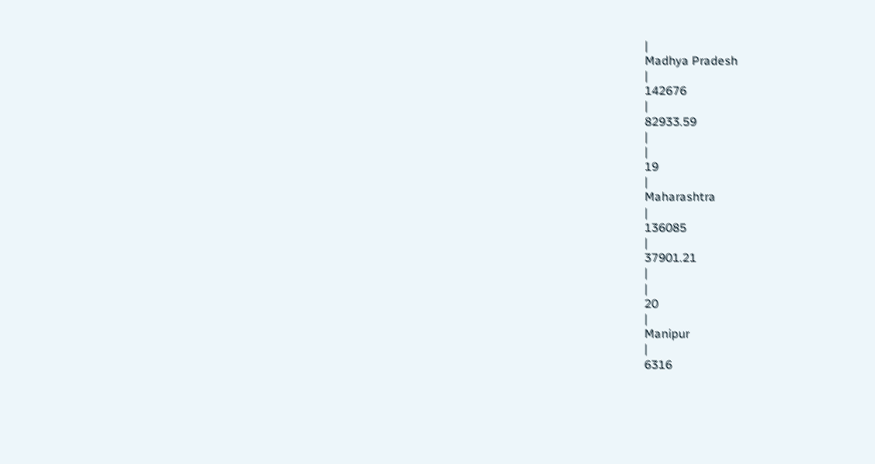|
Madhya Pradesh
|
142676
|
82933.59
|
|
19
|
Maharashtra
|
136085
|
37901.21
|
|
20
|
Manipur
|
6316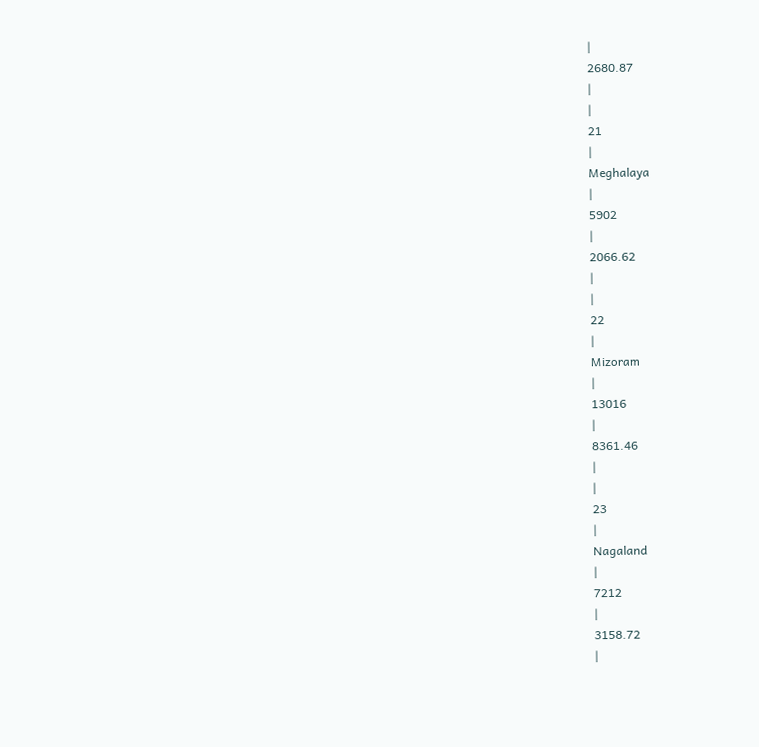|
2680.87
|
|
21
|
Meghalaya
|
5902
|
2066.62
|
|
22
|
Mizoram
|
13016
|
8361.46
|
|
23
|
Nagaland
|
7212
|
3158.72
|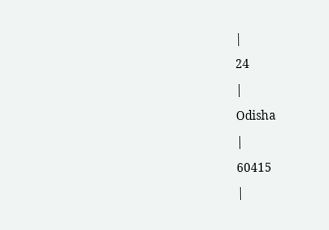|
24
|
Odisha
|
60415
|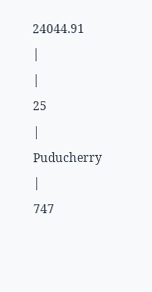24044.91
|
|
25
|
Puducherry
|
747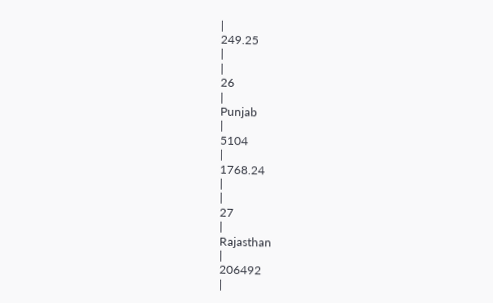|
249.25
|
|
26
|
Punjab
|
5104
|
1768.24
|
|
27
|
Rajasthan
|
206492
|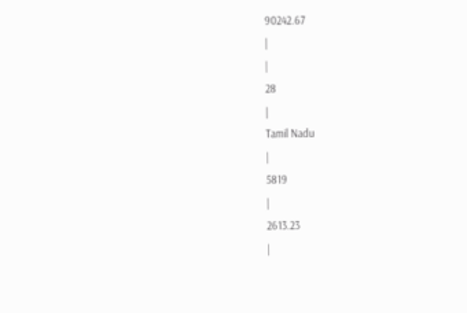90242.67
|
|
28
|
Tamil Nadu
|
5819
|
2613.23
|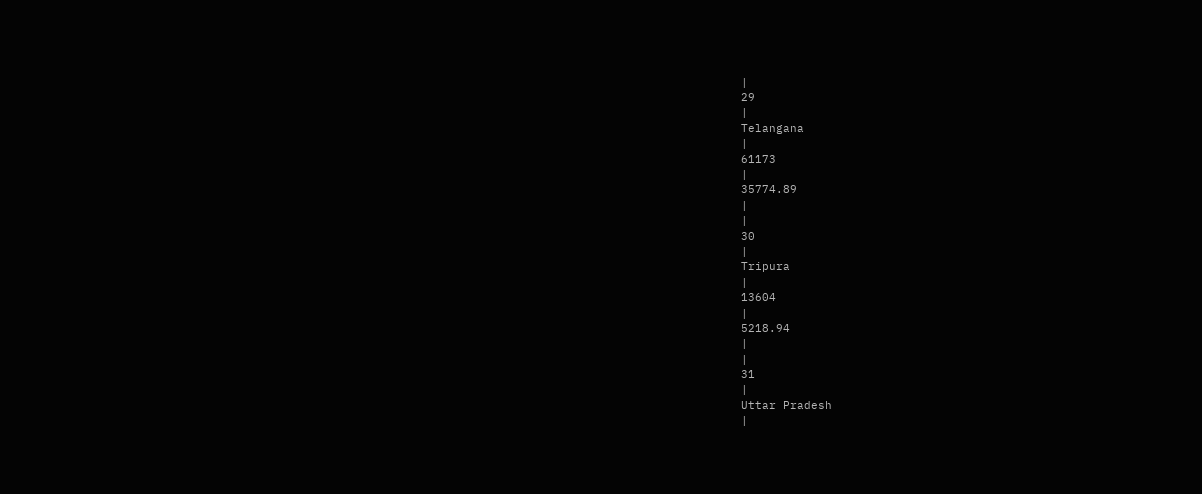|
29
|
Telangana
|
61173
|
35774.89
|
|
30
|
Tripura
|
13604
|
5218.94
|
|
31
|
Uttar Pradesh
|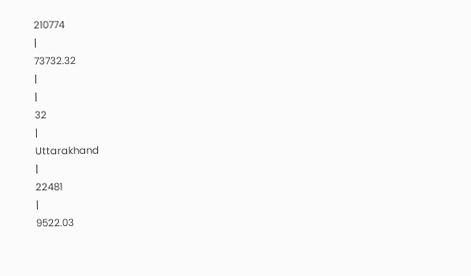210774
|
73732.32
|
|
32
|
Uttarakhand
|
22481
|
9522.03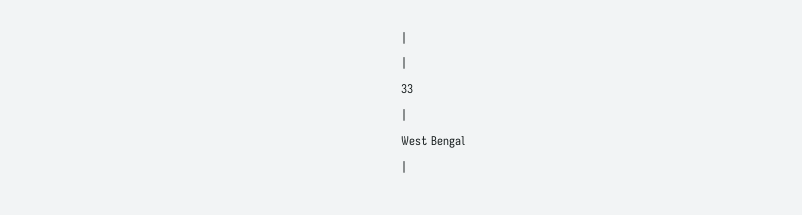|
|
33
|
West Bengal
|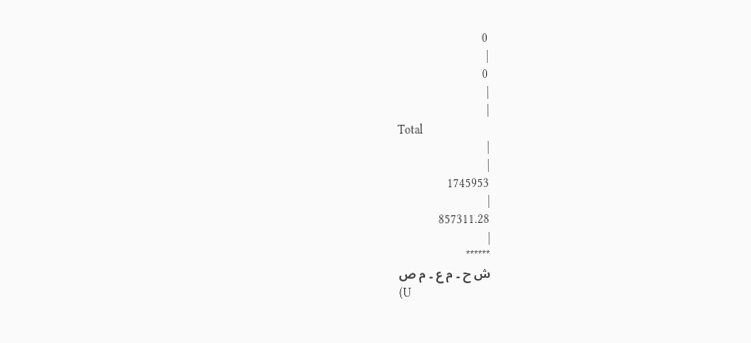0
|
0
|
|
Total
|
|
1745953
|
857311.28
|
******
ش ح ۔ م ع ۔ م ص
(U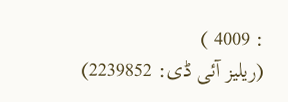: 4009 )
(ریلیز آئی ڈی: 2239852)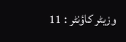وزیٹر کاؤنٹر : 11